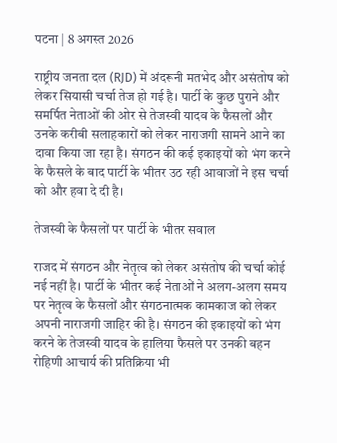पटना | 8 अगस्त 2026

राष्ट्रीय जनता दल (RJD) में अंदरूनी मतभेद और असंतोष को लेकर सियासी चर्चा तेज हो गई है। पार्टी के कुछ पुराने और समर्पित नेताओं की ओर से तेजस्वी यादव के फैसलों और उनके करीबी सलाहकारों को लेकर नाराजगी सामने आने का दावा किया जा रहा है। संगठन की कई इकाइयों को भंग करने के फैसले के बाद पार्टी के भीतर उठ रही आवाजों ने इस चर्चा को और हवा दे दी है।

तेजस्वी के फैसलों पर पार्टी के भीतर सवाल

राजद में संगठन और नेतृत्व को लेकर असंतोष की चर्चा कोई नई नहीं है। पार्टी के भीतर कई नेताओं ने अलग-अलग समय पर नेतृत्व के फैसलों और संगठनात्मक कामकाज को लेकर अपनी नाराजगी जाहिर की है। संगठन की इकाइयों को भंग करने के तेजस्वी यादव के हालिया फैसले पर उनकी बहन रोहिणी आचार्य की प्रतिक्रिया भी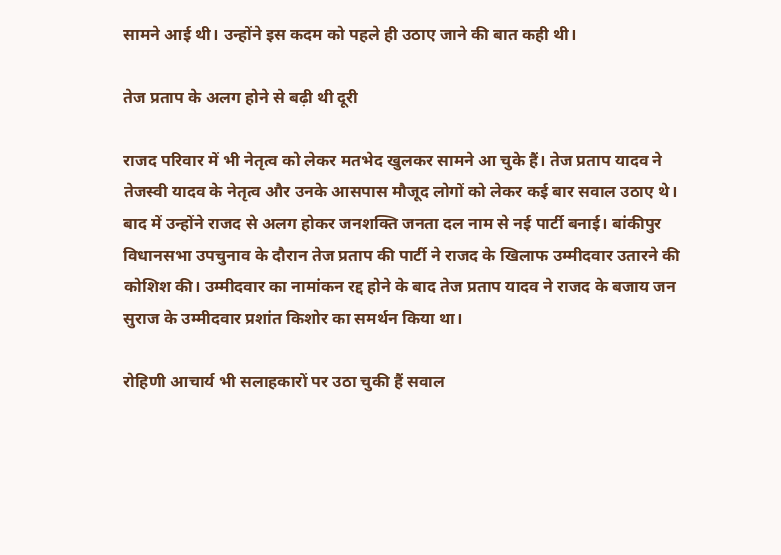सामने आई थी। उन्होंने इस कदम को पहले ही उठाए जाने की बात कही थी।

तेज प्रताप के अलग होने से बढ़ी थी दूरी

राजद परिवार में भी नेतृत्व को लेकर मतभेद खुलकर सामने आ चुके हैं। तेज प्रताप यादव ने तेजस्वी यादव के नेतृत्व और उनके आसपास मौजूद लोगों को लेकर कई बार सवाल उठाए थे। बाद में उन्होंने राजद से अलग होकर जनशक्ति जनता दल नाम से नई पार्टी बनाई। बांकीपुर विधानसभा उपचुनाव के दौरान तेज प्रताप की पार्टी ने राजद के खिलाफ उम्मीदवार उतारने की कोशिश की। उम्मीदवार का नामांकन रद्द होने के बाद तेज प्रताप यादव ने राजद के बजाय जन सुराज के उम्मीदवार प्रशांत किशोर का समर्थन किया था।

रोहिणी आचार्य भी सलाहकारों पर उठा चुकी हैं सवाल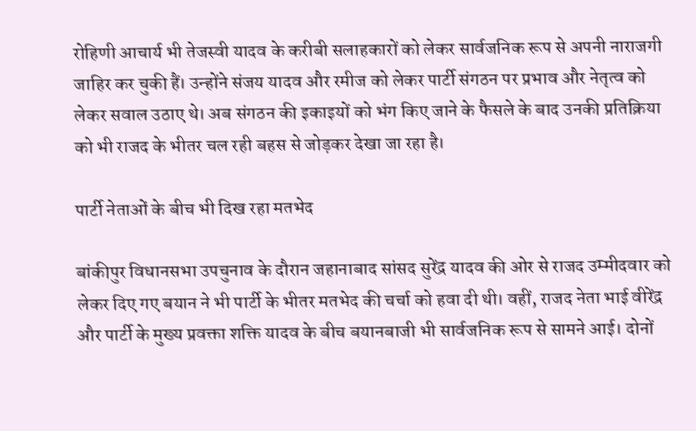रोहिणी आचार्य भी तेजस्वी यादव के करीबी सलाहकारों को लेकर सार्वजनिक रूप से अपनी नाराजगी जाहिर कर चुकी हैं। उन्होंने संजय यादव और रमीज को लेकर पार्टी संगठन पर प्रभाव और नेतृत्व को लेकर सवाल उठाए थे। अब संगठन की इकाइयों को भंग किए जाने के फैसले के बाद उनकी प्रतिक्रिया को भी राजद के भीतर चल रही बहस से जोड़कर देखा जा रहा है।

पार्टी नेताओं के बीच भी दिख रहा मतभेद

बांकीपुर विधानसभा उपचुनाव के दौरान जहानाबाद सांसद सुरेंद्र यादव की ओर से राजद उम्मीदवार को लेकर दिए गए बयान ने भी पार्टी के भीतर मतभेद की चर्चा को हवा दी थी। वहीं, राजद नेता भाई वीरेंद्र और पार्टी के मुख्य प्रवक्ता शक्ति यादव के बीच बयानबाजी भी सार्वजनिक रूप से सामने आई। दोनों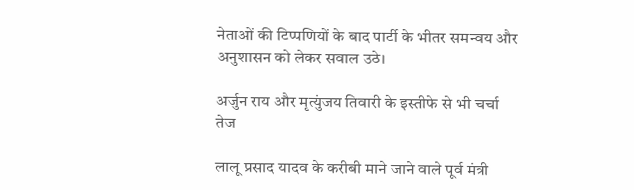नेताओं की टिप्पणियों के बाद पार्टी के भीतर समन्वय और अनुशासन को लेकर सवाल उठे।

अर्जुन राय और मृत्युंजय तिवारी के इस्तीफे से भी चर्चा तेज

लालू प्रसाद यादव के करीबी माने जाने वाले पूर्व मंत्री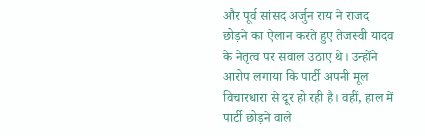और पूर्व सांसद अर्जुन राय ने राजद छोड़ने का ऐलान करते हुए तेजस्वी यादव के नेतृत्व पर सवाल उठाए थे। उन्होंने आरोप लगाया कि पार्टी अपनी मूल विचारधारा से दूर हो रही है। वहीं, हाल में पार्टी छोड़ने वाले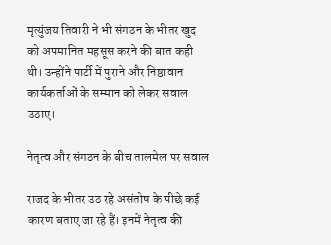मृत्युंजय तिवारी ने भी संगठन के भीतर खुद को अपमानित महसूस करने की बात कही थी। उन्होंने पार्टी में पुराने और निष्ठावान कार्यकर्ताओं के सम्मान को लेकर सवाल उठाए।

नेतृत्व और संगठन के बीच तालमेल पर सवाल

राजद के भीतर उठ रहे असंतोष के पीछे कई कारण बताए जा रहे हैं। इनमें नेतृत्व की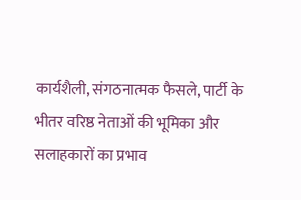कार्यशैली, संगठनात्मक फैसले, पार्टी के भीतर वरिष्ठ नेताओं की भूमिका और सलाहकारों का प्रभाव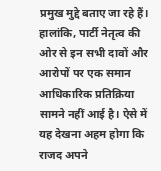प्रमुख मुद्दे बताए जा रहे हैं। हालांकि, पार्टी नेतृत्व की ओर से इन सभी दावों और आरोपों पर एक समान आधिकारिक प्रतिक्रिया सामने नहीं आई है। ऐसे में यह देखना अहम होगा कि राजद अपने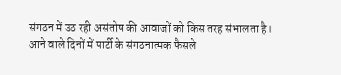संगठन में उठ रही असंतोष की आवाजों को किस तरह संभालता है। आने वाले दिनों में पार्टी के संगठनात्मक फैसले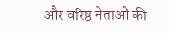और वरिष्ठ नेताओं की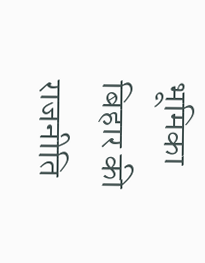भूमिका बिहार की राजनीति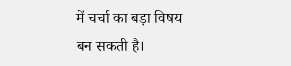में चर्चा का बड़ा विषय बन सकती है।